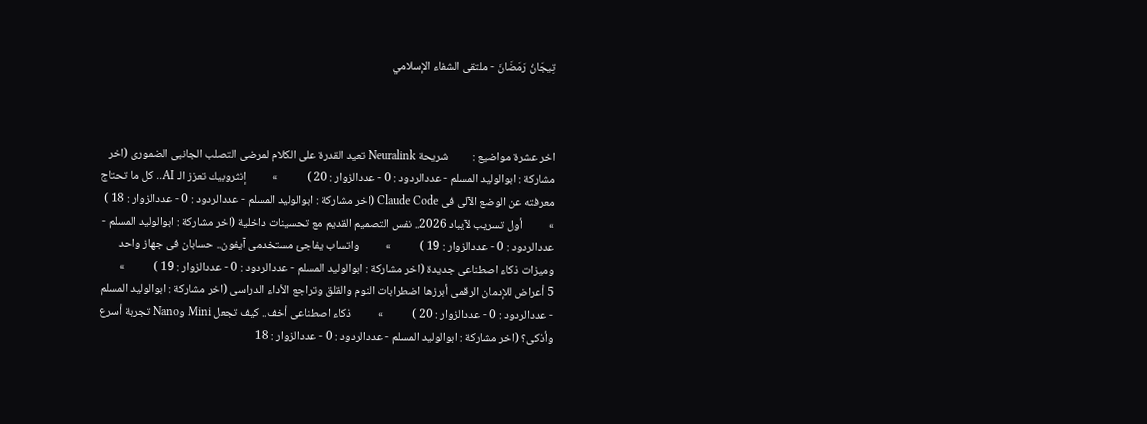تِيجَانُ رَمَضَانَ - ملتقى الشفاء الإسلامي



اخر عشرة مواضيع :         شريحة Neuralink تعيد القدرة على الكلام لمرضى التصلب الجانبى الضمورى (اخر مشاركة : ابوالوليد المسلم - عددالردود : 0 - عددالزوار : 20 )           »          إنثروبيك تعزز الـ AI.. كل ما تحتاج معرفته عن الوضع الآلى فى Claude Code (اخر مشاركة : ابوالوليد المسلم - عددالردود : 0 - عددالزوار : 18 )           »          أول تسريب لآيباد 2026.. نفس التصميم القديم مع تحسينات داخلية (اخر مشاركة : ابوالوليد المسلم - عددالردود : 0 - عددالزوار : 19 )           »          واتساب يفاجئ مستخدمى آيفون.. حسابان فى جهاز واحد وميزات ذكاء اصطناعى جديدة (اخر مشاركة : ابوالوليد المسلم - عددالردود : 0 - عددالزوار : 19 )           »          5 أعراض للإدمان الرقمى أبرزها اضطرابات النوم والقلق وتراجع الأداء الدراسى (اخر مشاركة : ابوالوليد المسلم - عددالردود : 0 - عددالزوار : 20 )           »          ذكاء اصطناعى أخف.. كيف تجعل Mini وNano تجربة أسرع وأذكى؟ (اخر مشاركة : ابوالوليد المسلم - عددالردود : 0 - عددالزوار : 18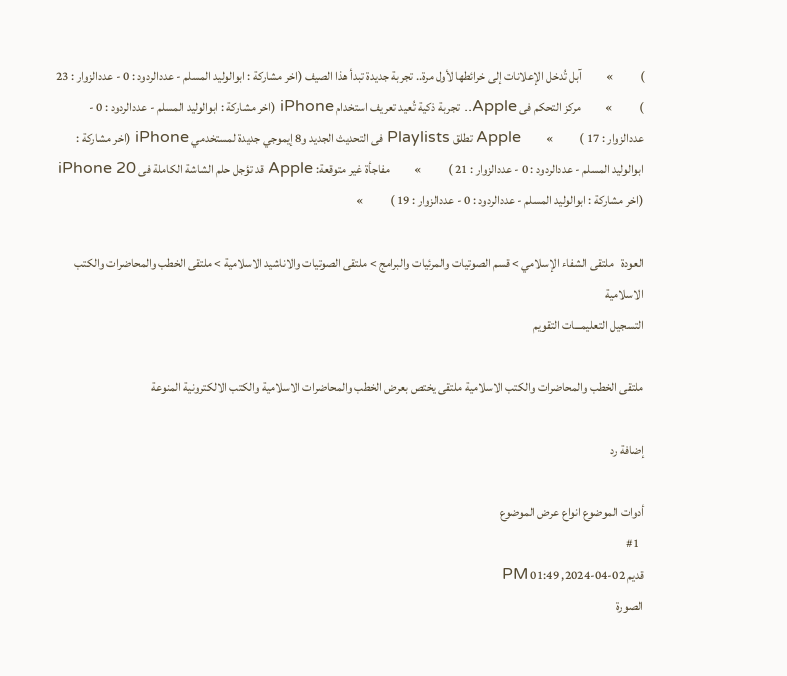)           »          آبل تُدخل الإعلانات إلى خرائطها لأول مرة.. تجربة جديدة تبدأ هذا الصيف (اخر مشاركة : ابوالوليد المسلم - عددالردود : 0 - عددالزوار : 23 )           »          مركز التحكم فى Apple.. تجربة ذكية تُعيد تعريف استخدام iPhone (اخر مشاركة : ابوالوليد المسلم - عددالردود : 0 - عددالزوار : 17 )           »          Apple تطلق Playlists فى التحديث الجديد و8 إيموجي جديدة لمستخدمي iPhone (اخر مشاركة : ابوالوليد المسلم - عددالردود : 0 - عددالزوار : 21 )           »          مفاجأة غير متوقعة: Apple قد تؤجل حلم الشاشة الكاملة فى iPhone 20 (اخر مشاركة : ابوالوليد المسلم - عددالردود : 0 - عددالزوار : 19 )           »

العودة   ملتقى الشفاء الإسلامي > قسم الصوتيات والمرئيات والبرامج > ملتقى الصوتيات والاناشيد الاسلامية > ملتقى الخطب والمحاضرات والكتب الاسلامية
التسجيل التعليمـــات التقويم

ملتقى الخطب والمحاضرات والكتب الاسلامية ملتقى يختص بعرض الخطب والمحاضرات الاسلامية والكتب الالكترونية المنوعة

إضافة رد

أدوات الموضوع انواع عرض الموضوع
  #1
قديم 02-04-2024, 01:49 PM
الصورة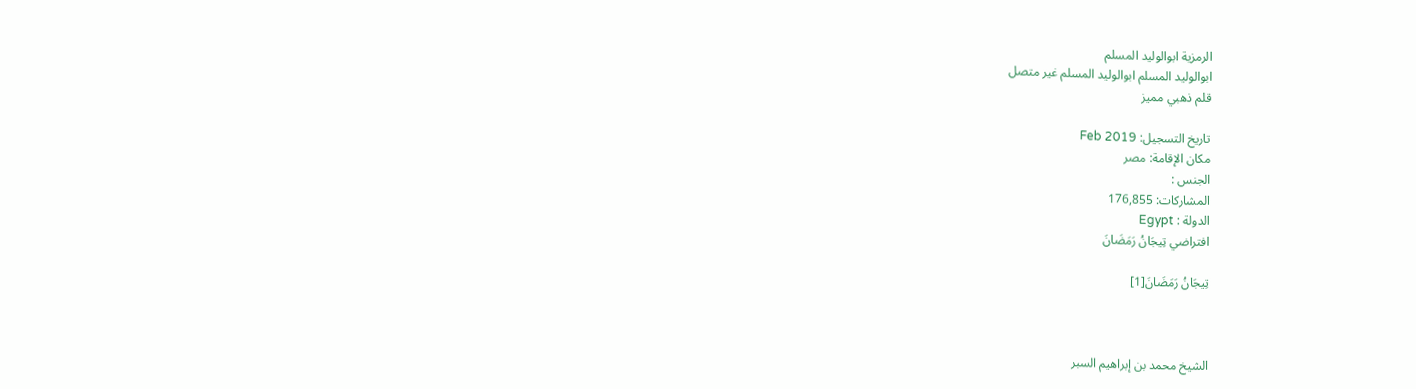الرمزية ابوالوليد المسلم
ابوالوليد المسلم ابوالوليد المسلم غير متصل
قلم ذهبي مميز

تاريخ التسجيل: Feb 2019
مكان الإقامة: مصر
الجنس :
المشاركات: 176,855
الدولة : Egypt
افتراضي تِيجَانُ رَمَضَانَ

تِيجَانُ رَمَضَانَ[1]



الشيخ محمد بن إبراهيم السبر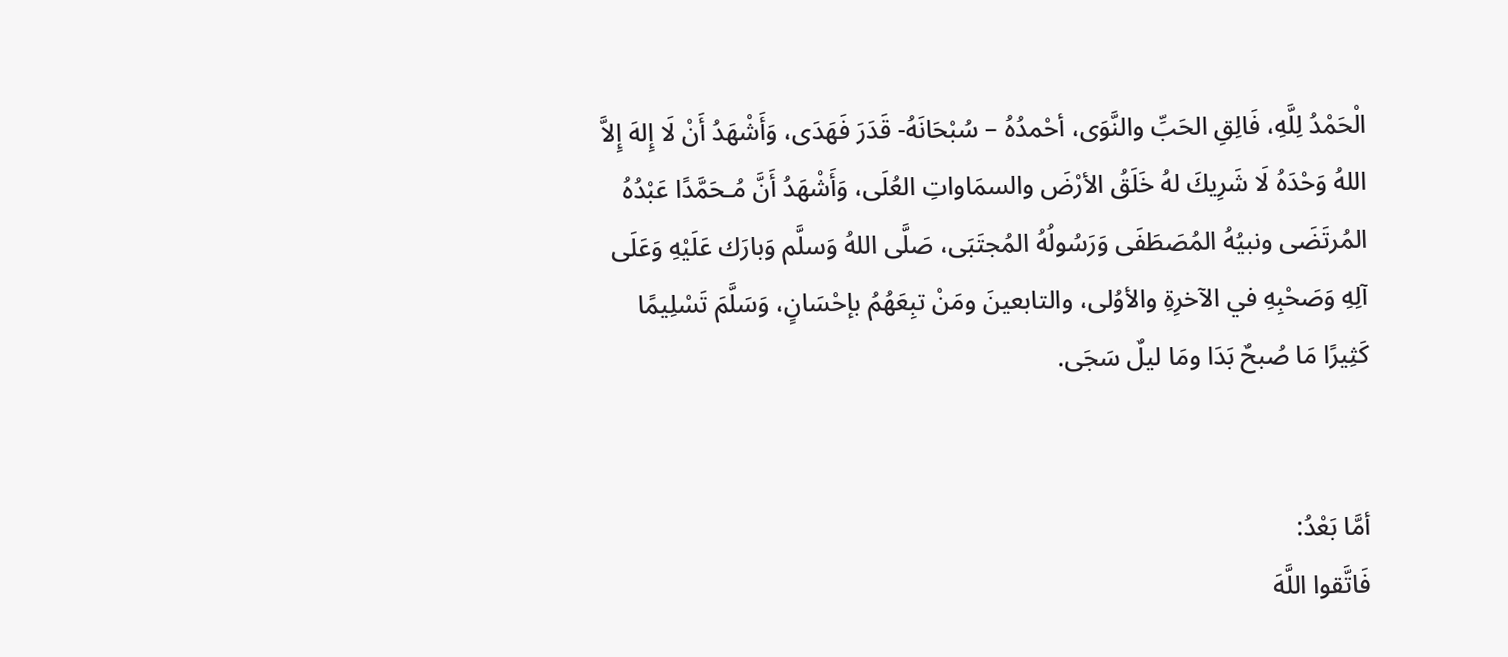الْحَمْدُ لِلَّهِ، فَالِقِ الحَبِّ والنَّوَى، أحْمدُهُ – سُبْحَانَهُ- قَدَرَ فَهَدَى، وَأَشْهَدُ أَنْ لَا إِلهَ إِلاَّ اللهُ وَحْدَهُ لَا شَرِيكَ لهُ خَلَقُ الأرْضَ والسمَاواتِ العُلَى، وَأَشْهَدُ أَنَّ مُـحَمَّدًا عَبْدُهُ المُرتَضَى ونبيُهُ المُصَطَفَى وَرَسُولُهُ المُجتَبَى، صَلَّى اللهُ وَسلَّم وَبارَك عَلَيْهِ وَعَلَى آلِهِ وَصَحْبِهِ في الآخرِةِ والأوُلى، والتابعينَ ومَنْ تبِعَهُمُ بإحْسَانٍ، وَسَلَّمَ تَسْلِيمًا كَثِيرًا مَا صُبحٌ بَدَا ومَا ليلٌ سَجَى.


أمَّا بَعْدُ:
فَاتَّقوا اللَّهَ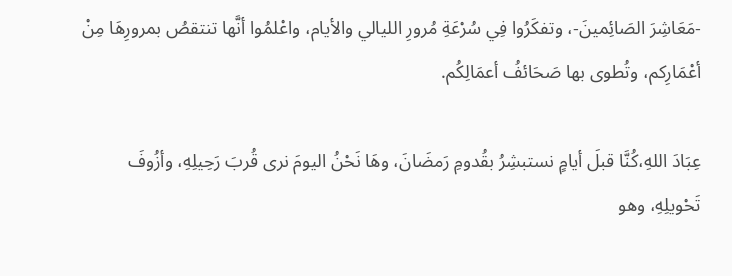-مَعَاشِرَ الصَائِمينَ-، وتفكَرُوا فِي سُرْعَةِ مُرورِ الليالي والأيام، واعْلمُوا أنَّها تنتقصُ بمرورِهَا مِنْ أعْمَارِكم، وتُطوى بها صَحَائفُ أعمَالِكُم.

عِبَادَ اللهِ،كُنَّا قبلَ أيامٍ نستبشِرُ بقُدومِ رَمضَانَ، وهَا نَحْنُ اليومَ نرى قُربَ رَحِيلِهِ، وأزُوفَ تَحْويلِهِ، وهو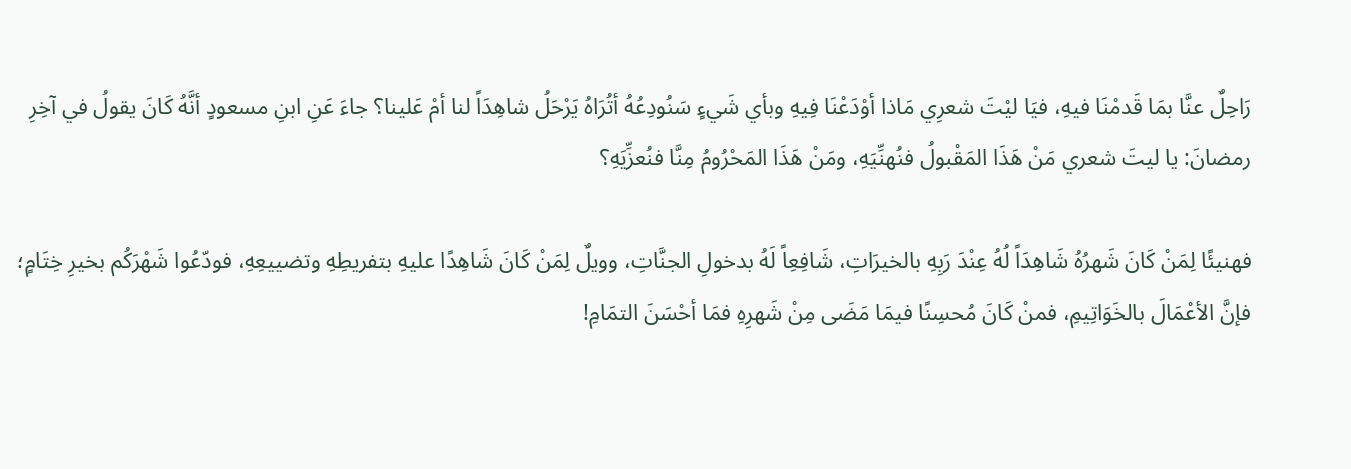رَاحِلٌ عنَّا بمَا قَدمْنَا فيهِ، فيَا ليْتَ شعرِي مَاذا أوْدَعْنَا فِيهِ وبأي شَيءٍ سَنُودِعُهُ أتُرَاهُ يَرْحَلُ شاهِدَاً لنا أمْ عَلينا؟ جاءَ عَنِ ابنِ مسعودٍ أنَّهُ كَانَ يقولُ في آخِرِ رمضانَ: يا ليتَ شعري مَنْ هَذَا المَقْبولُ فنُهنِّيَهِ، ومَنْ هَذَا المَحْرُومُ مِنَّا فنُعزِّيَهِ؟

فهنيئًا لِمَنْ كَانَ شَهرُهُ شَاهِدَاً لُهُ عِنْدَ رَبِهِ بالخيرَاتِ، شَافِعِاً لَهُ بدخولِ الجنَّاتِ، وويلٌ لِمَنْ كَانَ شَاهِدًا عليهِ بتفريطِهِ وتضييعِهِ، فودّعُوا شَهْرَكُم بخيرِ خِتَامٍ؛ فإنَّ الأعْمَالَ بالخَوَاتِيمِ، فمنْ كَانَ مُحسِنًا فيمَا مَضَى مِنْ شَهرِهِ فمَا أحْسَنَ التمَامِ!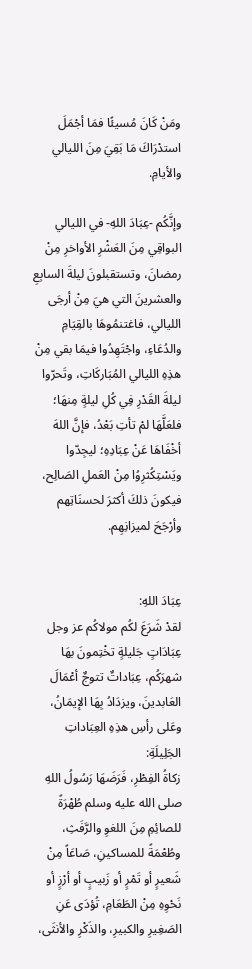ومَنْ كَانَ مُسيئًا فمَا أجْمَلَ استدْرَاكَ مَا بَقِيَ مِنَ الليالي والأيامِ.

وإنَّكُم -عِبَادَ اللهِ- في الليالي البواقِي مِنَ العَشْرِ الأواخرِ مِنْ رمضانَ، وتستقبلونَ ليلةَ السابِعِ والعشرينَ التي هيَ مِنْ أرجَى الليالي، فاغتنمُوهَا بالقِيَامِ والدُعَاءِ، واجْتَهِدُوا فيمَا بقي مِنْ هذِهِ الليالي المُبَاركَاتِ، وتَحرّوا ليلةَ القَدْرِ فِي كُلِ ليلةٍ مِنهَا؛ فلعَلَّهَا لمْ تأتِ بَعْدُ، فإنَّ اللهَ أخْفَاهَا عَنْ عِبَادِهِ؛ ليجِدّوا ويَسْتِكُثرِوُا مِنْ العَملِ الصَالِح، فيكونَ ذلكَ أكثرَ لحسنَاتِهم وأرْجَحَ لميزانِهِم.


عِبَادَ اللهِ:
لقدْ شَرَعَ لكُم مولاكُم عز وجل عِبَادَاتٍ جَليلةٍ تخْتِمونَ بهَا شهرَكُم، عِبَاداتٌ تتوجٌ أعْمَالَ العَابدينَ، ويزدَادُ بِهَا الإيمَانُ، وعَلى رأسِ هذِهِ العِبَاداتِ الجَلِيلَةِ:
زكاةُ الفِطْرِ، فَرَضَهَا رَسُولُ اللهِ صلى الله عليه وسلم طُهْرَةً للصائِمِ مِنَ اللغوِ والرَّفَثِ، وطُعْمَةً للمساكينِ، صَاعَاً مِنْ شَعيرٍ أو تَمْرٍ أو زَبيبٍ أو أرْزٍ أو نَحْوِهِ مِنْ الطَعَامِ، تُؤدَى عَنِ الصَغِيرِ والكبيرِ، والذَكْرِ والأنثَى،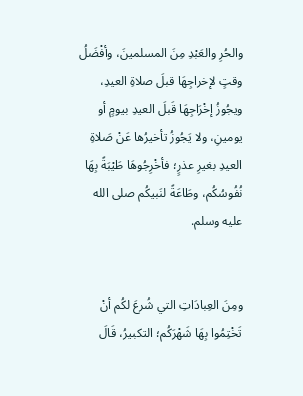والحُرِ والعَبْدِ مِنَ المسلمينَ، وأفْضَلُ وقتٍ لإخراجِهَا قبلَ صلاةِ العيدِ، ويجُوزُ إخْرَاجِهَا قَبلَ العيدِ بيومٍ أو يومينِ، ولا يَجُوزُ تأخيرُها عَنْ صَلاةِ العيدِ بغيرِ عذرٍ؛ فأخْرِجُوهَا طَيْبَةً بِهَا نُفُوسُكُم، وطَاعَةً لنَبيكُم صلى الله عليه وسلم.


ومِنَ العِبادَاتِ التي شُرعَ لكُم أنْ تَخْتِمُوا بِهَا شَهْرَكُم؛ التكبيرُ، قَالَ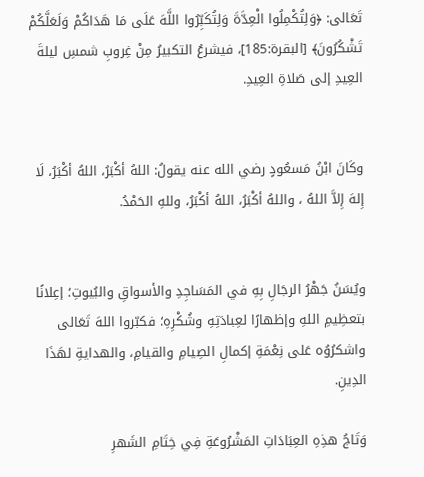تَعَالى: ﴿وَلِتُكْمِلُوا الْعِدَّةَ وَلِتُكَبِّرُوا اللَّهَ عَلَى مَا هَدَاكُمْ وَلَعَلَّكُمْ تَشْكُرُونَ﴾ [البقرة:185]، فيشرعُ التكبيرُ مِنْ غِروبِ شمسِ ليلةَ العِيدِ إلى صَلاةِ العِيدِ.


وكَانَ ابْنُ مَسعُودٍ رضي الله عنه يقولُ: اللهُ أكْبَرُ، اللهُ أكْبَرُ، لَا إِلهَ إِلاَّ اللهُ ، واللهُ أكْبَرُ، اللهُ أكْبَرُ، وللهِ الحَمْدُ.


ويُسَنُ جَهْرُ الرجَالِ بِهِ في المَسَاجِدِ والأسواقِ والبُيوتِ؛ إعِلانًا بتعظِيمِ اللهِ وإظهارًا لعِبادَتِهِ وشُكْرِهِ؛ فكبّروا اللهَ تَعَالى واشكرُوُه عَلى نِعْمَةِ إكمالِ الصِيامِ والقيامِ، والهدايةِ لهَذَا الدِينِ.

وَتَاجُ هذِهِ العِبَادَاتِ المَشْرُوعَةِ فِي خِتَامِ الشَهرِ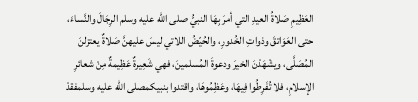العَظِيمِ صَلاةُ العيدِ التي أمرَ بِهَا النبيُّ صلى الله عليه وسلم الرِجَالَ والنَّساءَ، حتى العَوَاتقَ وذواتِ الخُدورِ، والحُيّضُ اللاتي ليسَ عليهنَّ صَلاةٌ يعتزلنَ المُصَلَّى، ويشْهَدْنَ الخيرَ ودعوةَ المُسلمينَ، فهي شَعِيرةٌ عَظِيمةٌ مِنْ شعائرِ الإسلامِ، فلا تُفَرِطُوا فِيهَا، وعَظِمُوهَا، واقتدوا بنبيكمصلى الله عليه وسلمفقدْ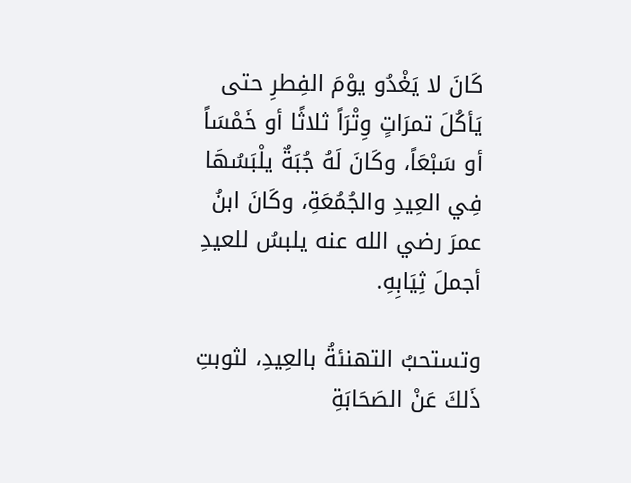كَانَ لا يَغْدُو يوْمَ الفِطرِ حتى يَأكُلَ تمرَاتٍ وِتْرَاً ثلاثًا أو خَمْسَاً أو سَبْعَاً، وكَانَ لَهُ جُبَةٌ يلْبَسُهَا فِي العِيدِ والجُمُعَةِ، وكَانَ ابنُ عمرَ رضي الله عنه يلبسُ للعيدِ أجملَ ثِيَابِهِ.

وتستحبُ التهنئةُ بالعِيدِ، لثوبتِ ذَلكَ عَنْ الصَحَابَةِ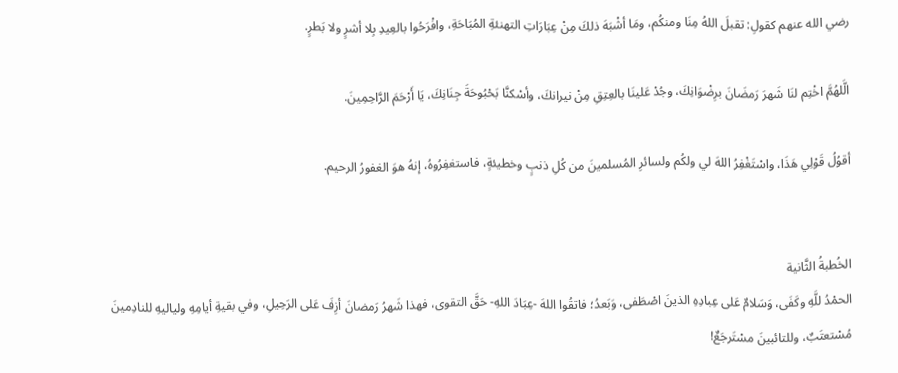رضي الله عنهم كقولِ: تقبلَ اللهُ مِنَا ومنكُم، ومَا أشْبَهَ ذلكَ مِنْ عِبَارَاتِ التهنئةِ المُبَاحَةِ، وافْرَحُوا بالعِيدِ بِلا أشرٍ ولا بَطرٍ.

الَّلهُمَّ اخْتِم لنَا شَهرَ رَمضَانَ برِضْوَانِكَ، وجُدْ عَلينَا بالعِتِقِ مِنْ نيرانكَ، وأسْكنَّا بَحْبُوحَةَ جِنَانِكَ، يَا أَرْحَمَ الرَّاحِمِينَ.

أقوُلُ قَوْلِي هَذَا، واسْتَغْفِرُ اللهَ لي ولكُم ولسائرِ المُسلمينَ من كُلِ ذنبٍ وخطيئةٍ، فاستغفِرُوهُ، إنهُ هوَ الغفورُ الرحيم.


الخُطبةُ الثَّانية
الحمْدُ للَّهِ وكَفَى، وَسَلامٌ عَلى عِبادِهِ الذينَ اصْطَفى، وَبَعدُ؛ فاتقُوا اللهَ -عِبَادَ اللهِ- حَقَّ التقوى، فهذا شَهرُ رَمضانَ أزِفَ عَلى الرَحِيلِ، وفي بقيةِ أيامِهِ ولياليهِ للنادِمينَ مُسْتعتَبٌ، وللتائبينَ مسْتَرجَعٌ!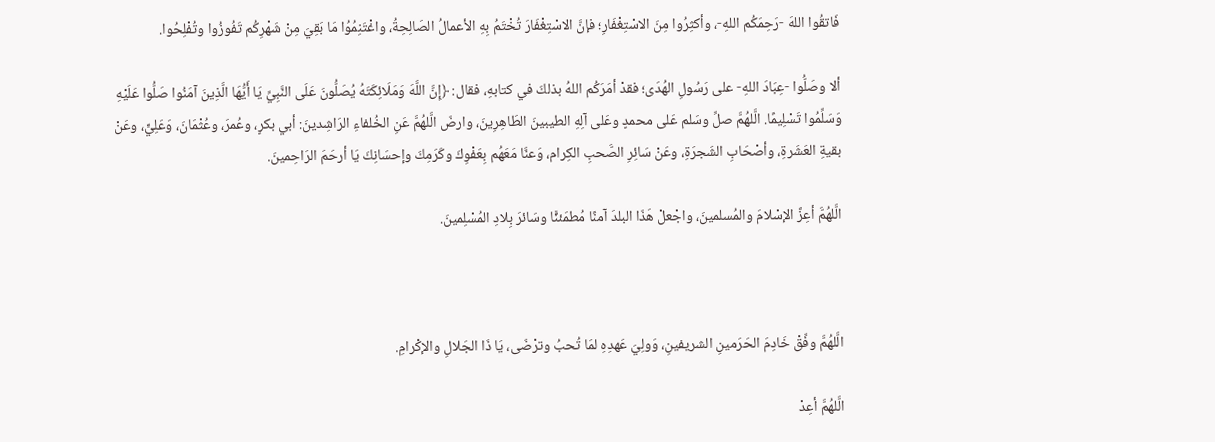فَاتقُوا اللهَ -رَحِمَكُم اللهِ-، وأكثِرُوا مِنَ الاسْتِغْفَارِ؛ فإنَّ الاسْتِغْفَارَ تُخْتَمُ بِهِ الأعمالُ الصَالِحِةُ، واغْتَنِمُوُا مَا بَقِيَ مِنْ شَهْرِكُم تَفُوزُوا وتُفْلِحُوا.

ألا وصَلُّوا -عِبَادَ اللهِ- على رَسُولِ الهُدَى؛ فقدْ أمَرَكُم اللهُ بذلكَ في كتابهِ، فقال: ﴿إِنَّ اللَّهَ وَمَلَائِكَتَهُ يُصَلُّونَ عَلَى النَّبِيِّ يَا أَيُّهَا الَّذِينَ آمَنُوا صَلُّوا عَلَيْهِ وَسَلِّمُوا تَسْلِيمًا. الَّلهُمَّ صلِّ وسَلم عَلى محمدٍ وعَلى آلِهِ الطيبينَ الطَاهِرِينَ، وارضَ الَّلهُمَّ عَنِ الخُلفاءِ الرَاشِدينَ: أبي بكرٍ، وعُمرَ، وعُثْمَانَ، وَعَلِيٍّ، وعَنْ بقيةِ العَشَرةِ، وأصْحَابِ الشَجرَةِ، وعَنْ سَائِرِ الصَّحبِ الكِرام، وَعنَّا مَعَهُم بِعَفْوِكَ وكَرَمِكَ وإحسَانِكَ يَا أرحَمَ الرَاحِمينَ.

الَّلهُمَّ أعِزَّ الإسْلامَ والمُسلمينَ، واجْعلْ هَذَا البلدَ آمنًا مُطمَئنًّا وسَائرَ بِلادِ المُسْلِمينَ.



الَّلهُمَّ وفِّقْ خَادِمَ الحَرَمينِ الشريفينِ، وَولِيَ عَهدِهِ لمَا تُحبُ وترْضَى، يَا ذَا الجَلالِ والإكْرامِ.

الَّلهُمَّ أعِدْ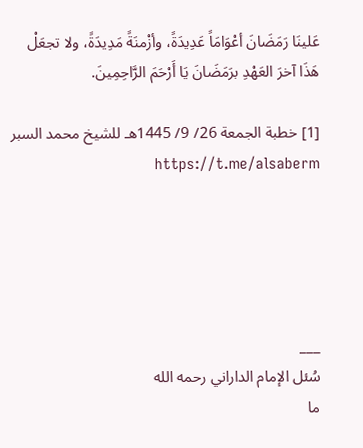عَلينَا رَمَضَانَ أعْوَامَاً عَدِيدَةً، وأزْمنَةً مَدِيدَةً، ولا تجعَلْ هَذَا آخرَ العَهْدِ برَمَضَانَ يَا أَرْحَمَ الرَّاحِمِينَ.

[1] خطبة الجمعة 26/ 9/ 1445هـ للشيخ محمد السبر https://t.me/alsaberm





___
سُئل الإمام الداراني رحمه الله
ما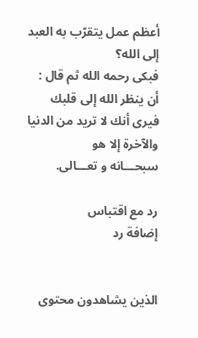أعظم عمل يتقرّب به العبد إلى الله؟
فبكى رحمه الله ثم قال :
أن ينظر الله إلى قلبك فيرى أنك لا تريد من الدنيا والآخرة إلا هو
سبحـــانه و تعـــالى.

رد مع اقتباس
إضافة رد


الذين يشاهدون محتوى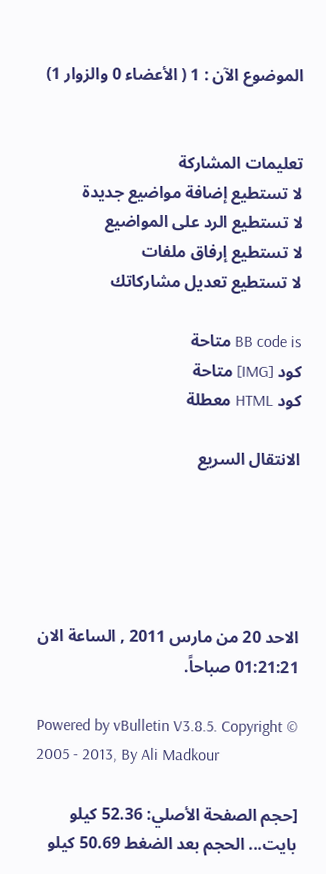الموضوع الآن : 1 ( الأعضاء 0 والزوار 1)


تعليمات المشاركة
لا تستطيع إضافة مواضيع جديدة
لا تستطيع الرد على المواضيع
لا تستطيع إرفاق ملفات
لا تستطيع تعديل مشاركاتك

BB code is متاحة
كود [IMG] متاحة
كود HTML معطلة

الانتقال السريع





الاحد 20 من مارس 2011 , الساعة الان 01:21:21 صباحاً.

Powered by vBulletin V3.8.5. Copyright © 2005 - 2013, By Ali Madkour

[حجم الصفحة الأصلي: 52.36 كيلو بايت... الحجم بعد الضغط 50.69 كيلو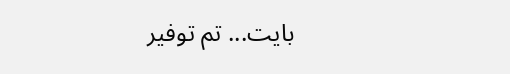بايت... تم توفير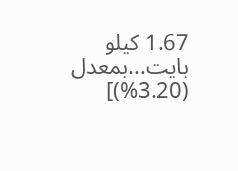1.67 كيلو بايت...بمعدل (3.20%)]